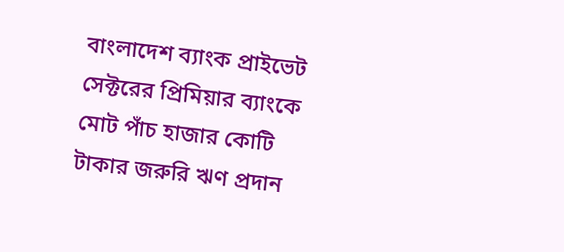বাংলাদেশ ব্যাংক প্রাইভেট সেক্টরের প্রিমিয়ার ব্যাংকে মোট পাঁচ হাজার কোটি টাকার জরুরি ঋণ প্রদান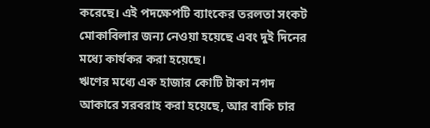করেছে। এই পদক্ষেপটি ব্যাংকের তরলতা সংকট মোকাবিলার জন্য নেওয়া হয়েছে এবং দুই দিনের মধ্যে কার্যকর করা হয়েছে।
ঋণের মধ্যে এক হাজার কোটি টাকা নগদ আকারে সরবরাহ করা হয়েছে, আর বাকি চার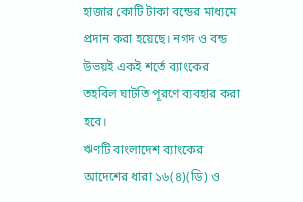হাজার কোটি টাকা বন্ডের মাধ্যমে প্রদান করা হয়েছে। নগদ ও বন্ড উভয়ই একই শর্তে ব্যাংকের তহবিল ঘাটতি পূরণে ব্যবহার করা হবে।
ঋণটি বাংলাদেশ ব্যাংকের আদেশের ধারা ১৬(৪)(ডি) ও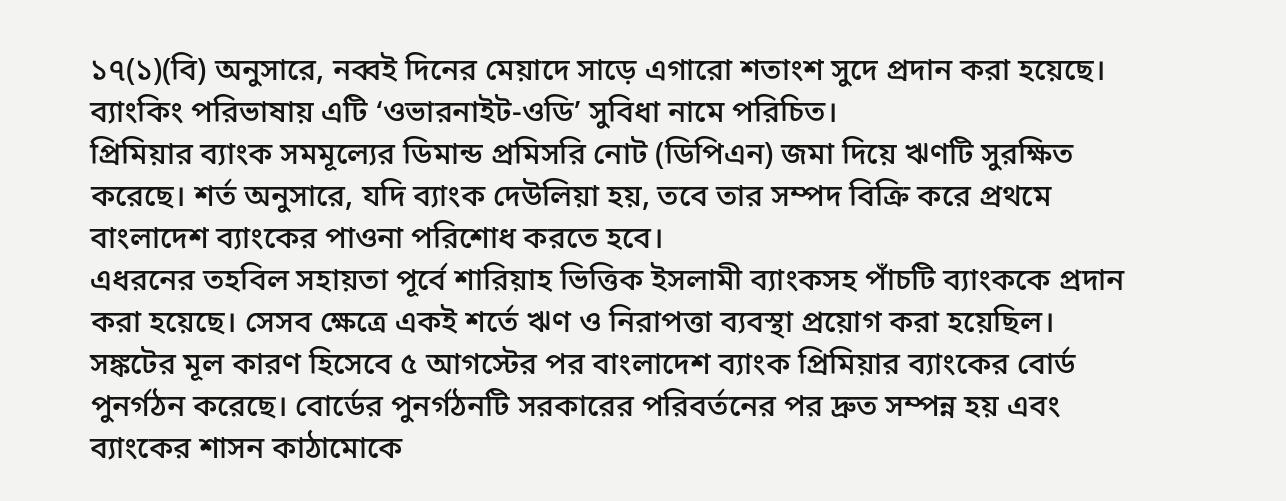১৭(১)(বি) অনুসারে, নব্বই দিনের মেয়াদে সাড়ে এগারো শতাংশ সুদে প্রদান করা হয়েছে। ব্যাংকিং পরিভাষায় এটি ‘ওভারনাইট‑ওডি’ সুবিধা নামে পরিচিত।
প্রিমিয়ার ব্যাংক সমমূল্যের ডিমান্ড প্রমিসরি নোট (ডিপিএন) জমা দিয়ে ঋণটি সুরক্ষিত করেছে। শর্ত অনুসারে, যদি ব্যাংক দেউলিয়া হয়, তবে তার সম্পদ বিক্রি করে প্রথমে বাংলাদেশ ব্যাংকের পাওনা পরিশোধ করতে হবে।
এধরনের তহবিল সহায়তা পূর্বে শারিয়াহ ভিত্তিক ইসলামী ব্যাংকসহ পাঁচটি ব্যাংককে প্রদান করা হয়েছে। সেসব ক্ষেত্রে একই শর্তে ঋণ ও নিরাপত্তা ব্যবস্থা প্রয়োগ করা হয়েছিল।
সঙ্কটের মূল কারণ হিসেবে ৫ আগস্টের পর বাংলাদেশ ব্যাংক প্রিমিয়ার ব্যাংকের বোর্ড পুনর্গঠন করেছে। বোর্ডের পুনর্গঠনটি সরকারের পরিবর্তনের পর দ্রুত সম্পন্ন হয় এবং ব্যাংকের শাসন কাঠামোকে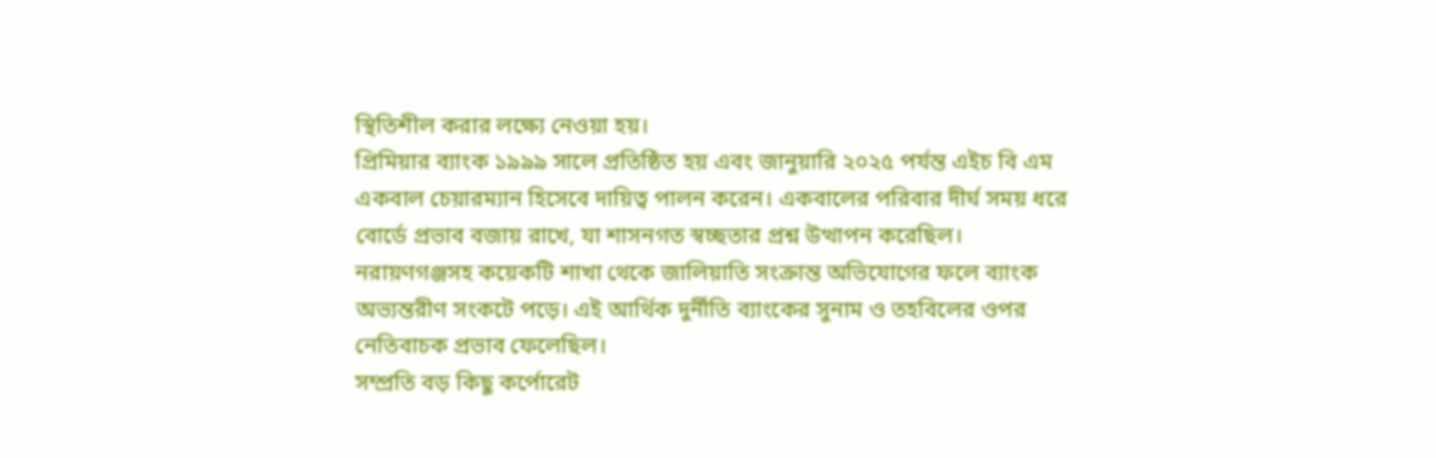স্থিতিশীল করার লক্ষ্যে নেওয়া হয়।
প্রিমিয়ার ব্যাংক ১৯৯৯ সালে প্রতিষ্ঠিত হয় এবং জানুয়ারি ২০২৫ পর্যন্ত এইচ বি এম একবাল চেয়ারম্যান হিসেবে দায়িত্ব পালন করেন। একবালের পরিবার দীর্ঘ সময় ধরে বোর্ডে প্রভাব বজায় রাখে, যা শাসনগত স্বচ্ছতার প্রশ্ন উত্থাপন করেছিল।
নরায়ণগঞ্জসহ কয়েকটি শাখা থেকে জালিয়াতি সংক্রান্ত অভিযোগের ফলে ব্যাংক অভ্যন্তরীণ সংকটে পড়ে। এই আর্থিক দুর্নীতি ব্যাংকের সুনাম ও তহবিলের ওপর নেতিবাচক প্রভাব ফেলেছিল।
সম্প্রতি বড় কিছু কর্পোরেট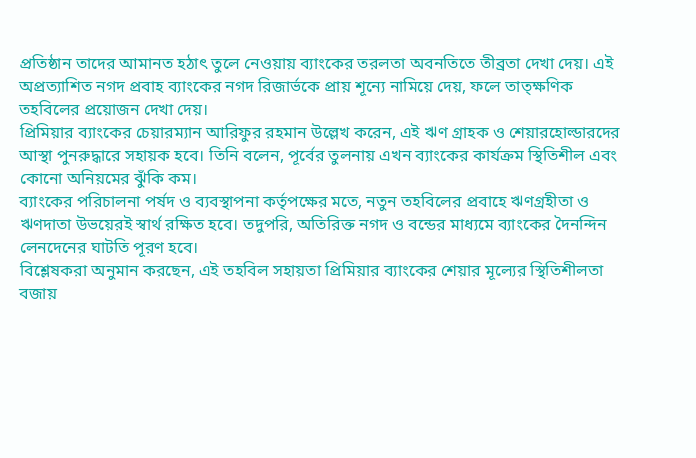প্রতিষ্ঠান তাদের আমানত হঠাৎ তুলে নেওয়ায় ব্যাংকের তরলতা অবনতিতে তীব্রতা দেখা দেয়। এই অপ্রত্যাশিত নগদ প্রবাহ ব্যাংকের নগদ রিজার্ভকে প্রায় শূন্যে নামিয়ে দেয়, ফলে তাত্ক্ষণিক তহবিলের প্রয়োজন দেখা দেয়।
প্রিমিয়ার ব্যাংকের চেয়ারম্যান আরিফুর রহমান উল্লেখ করেন, এই ঋণ গ্রাহক ও শেয়ারহোল্ডারদের আস্থা পুনরুদ্ধারে সহায়ক হবে। তিনি বলেন, পূর্বের তুলনায় এখন ব্যাংকের কার্যক্রম স্থিতিশীল এবং কোনো অনিয়মের ঝুঁকি কম।
ব্যাংকের পরিচালনা পর্ষদ ও ব্যবস্থাপনা কর্তৃপক্ষের মতে, নতুন তহবিলের প্রবাহে ঋণগ্রহীতা ও ঋণদাতা উভয়েরই স্বার্থ রক্ষিত হবে। তদুপরি, অতিরিক্ত নগদ ও বন্ডের মাধ্যমে ব্যাংকের দৈনন্দিন লেনদেনের ঘাটতি পূরণ হবে।
বিশ্লেষকরা অনুমান করছেন, এই তহবিল সহায়তা প্রিমিয়ার ব্যাংকের শেয়ার মূল্যের স্থিতিশীলতা বজায়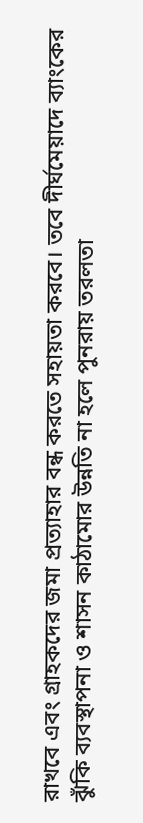রাখবে এবং গ্রাহকদের জমা প্রত্যাহার বন্ধ করতে সহায়তা করবে। তবে দীর্ঘমেয়াদে ব্যাংকের ঝুঁকি ব্যবস্থাপনা ও শাসন কাঠামোর উন্নতি না হলে পুনরায় তরলতা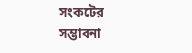সংকটের সম্ভাবনা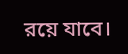রয়ে যাবে।